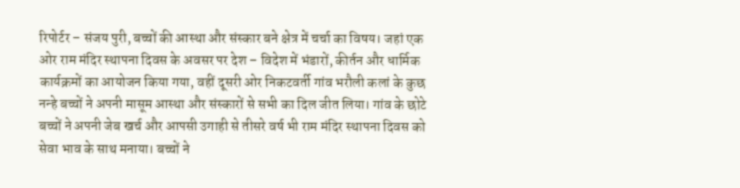रिपोर्टर – संजय पुरी, बच्चों की आस्था और संस्कार बने क्षेत्र में चर्चा का विषय। जहां एक ओर राम मंदिर स्थापना दिवस के अवसर पर देश – विदेश में भंडारों, कीर्तन और धार्मिक कार्यक्रमों का आयोजन किया गया, वहीं दूसरी ओर निकटवर्ती गांव भरौली कलां के कुछ नन्हे बच्चों ने अपनी मासूम आस्था और संस्कारों से सभी का दिल जीत लिया। गांव के छोटे बच्चों ने अपनी जेब खर्च और आपसी उगाही से तीसरे वर्ष भी राम मंदिर स्थापना दिवस को सेवा भाव के साथ मनाया। बच्चों ने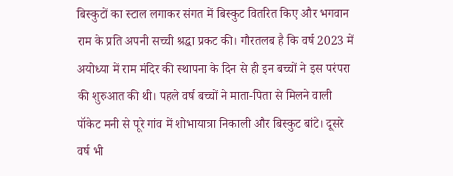बिस्कुटों का स्टाल लगाकर संगत में बिस्कुट वितरित किए और भगवान राम के प्रति अपनी सच्ची श्रद्धा प्रकट की। गौरतलब है कि वर्ष 2023 में अयोध्या में राम मंदिर की स्थापना के दिन से ही इन बच्चों ने इस परंपरा की शुरुआत की थी। पहले वर्ष बच्चों ने माता-पिता से मिलने वाली पॉकेट मनी से पूरे गांव में शोभायात्रा निकाली और बिस्कुट बांटे। दूसरे वर्ष भी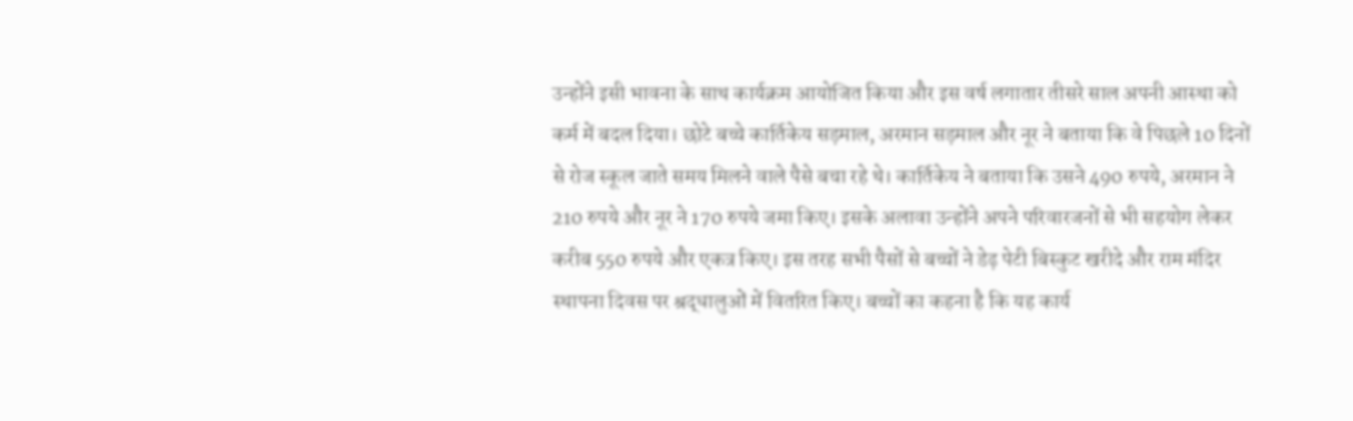उन्होंने इसी भावना के साथ कार्यक्रम आयोजित किया और इस वर्ष लगातार तीसरे साल अपनी आस्था को कर्म में बदल दिया। छोटे बच्चे कार्तिकेय सड़माल, अरमान सड़माल और नूर ने बताया कि वे पिछले 10 दिनों से रोज स्कूल जाते समय मिलने वाले पैसे बचा रहे थे। कार्तिकेय ने बताया कि उसने 490 रुपये, अरमान ने 210 रुपये और नूर ने 170 रुपये जमा किए। इसके अलावा उन्होंने अपने परिवारजनों से भी सहयोग लेकर करीब 550 रुपये और एकत्र किए। इस तरह सभी पैसों से बच्चों ने डेढ़ पेटी बिस्कुट खरीदे और राम मंदिर स्थापना दिवस पर श्रद्धालुओं में वितरित किए। बच्चों का कहना है कि यह कार्य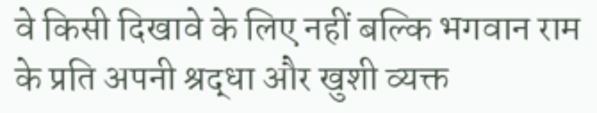वे किसी दिखावे के लिए नहीं बल्कि भगवान राम के प्रति अपनी श्रद्धा और खुशी व्यक्त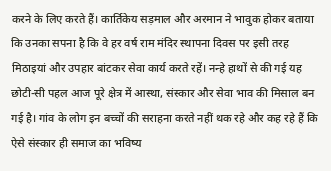करने के लिए करते हैं। कार्तिकेय सड़माल और अरमान ने भावुक होकर बताया कि उनका सपना है कि वे हर वर्ष राम मंदिर स्थापना दिवस पर इसी तरह मिठाइयां और उपहार बांटकर सेवा कार्य करते रहें। नन्हे हाथों से की गई यह छोटी-सी पहल आज पूरे क्षेत्र में आस्था, संस्कार और सेवा भाव की मिसाल बन गई है। गांव के लोग इन बच्चों की सराहना करते नहीं थक रहे और कह रहे हैं कि ऐसे संस्कार ही समाज का भविष्य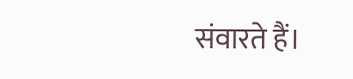संवारते हैं।